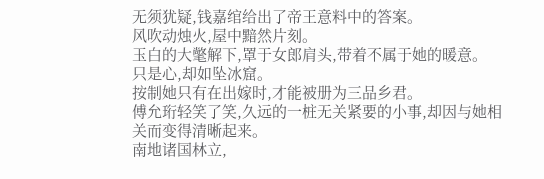无须犹疑,钱嘉绾给出了帝王意料中的答案。
风吹动烛火,屋中黯然片刻。
玉白的大氅解下,罩于女郎肩头,带着不属于她的暖意。
只是心,却如坠冰窟。
按制她只有在出嫁时,才能被册为三品乡君。
傅允珩轻笑了笑,久远的一桩无关紧要的小事,却因与她相关而变得清晰起来。
南地诸国林立,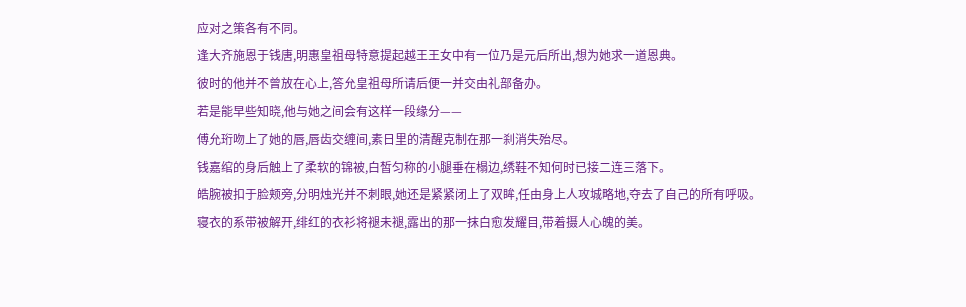应对之策各有不同。
逢大齐施恩于钱唐,明惠皇祖母特意提起越王王女中有一位乃是元后所出,想为她求一道恩典。
彼时的他并不曾放在心上,答允皇祖母所请后便一并交由礼部备办。
若是能早些知晓,他与她之间会有这样一段缘分——
傅允珩吻上了她的唇,唇齿交缠间,素日里的清醒克制在那一刹消失殆尽。
钱嘉绾的身后触上了柔软的锦被,白皙匀称的小腿垂在榻边,绣鞋不知何时已接二连三落下。
皓腕被扣于脸颊旁,分明烛光并不刺眼,她还是紧紧闭上了双眸,任由身上人攻城略地,夺去了自己的所有呼吸。
寝衣的系带被解开,绯红的衣衫将褪未褪,露出的那一抹白愈发耀目,带着摄人心魄的美。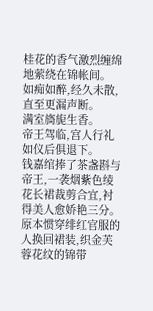桂花的香气激烈缠绵地萦绕在锦帐间。
如痴如醉,经久未散,直至更漏声断。
满室旖旎生香。
帝王驾临,宫人行礼如仪后俱退下。
钱嘉绾捧了茶盏斟与帝王,一袭烟紫色绫花长裙裁剪合宜,衬得美人愈娇艳三分。原本惯穿绯红官服的人换回裙装,织金芙蓉花纹的锦带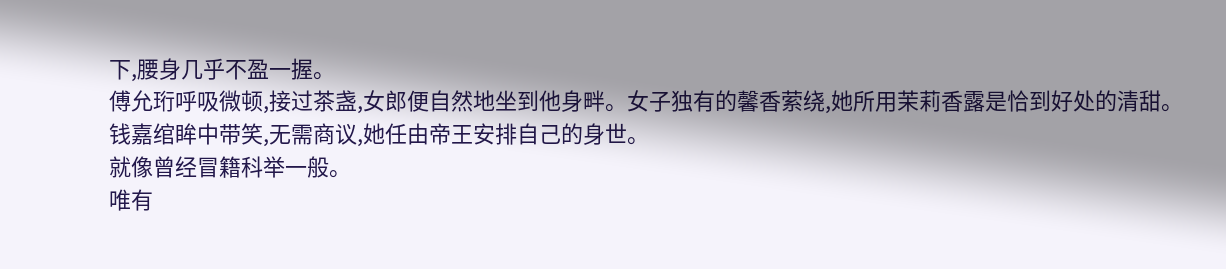下,腰身几乎不盈一握。
傅允珩呼吸微顿,接过茶盏,女郎便自然地坐到他身畔。女子独有的馨香萦绕,她所用茉莉香露是恰到好处的清甜。
钱嘉绾眸中带笑,无需商议,她任由帝王安排自己的身世。
就像曾经冒籍科举一般。
唯有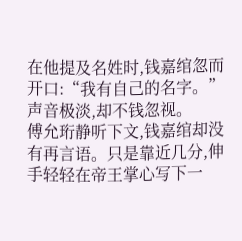在他提及名姓时,钱嘉绾忽而开口:“我有自己的名字。”
声音极淡,却不钱忽视。
傅允珩静听下文,钱嘉绾却没有再言语。只是靠近几分,伸手轻轻在帝王掌心写下一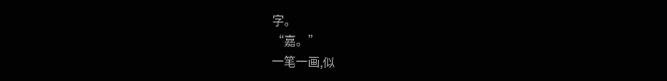字。
“嘉。”
一笔一画,似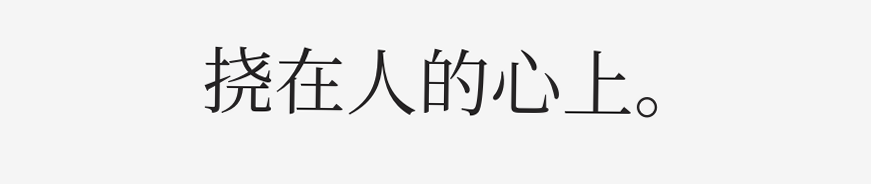挠在人的心上。